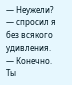― Неужели? ― спросил я без всякого удивления.
― Конечно. Ты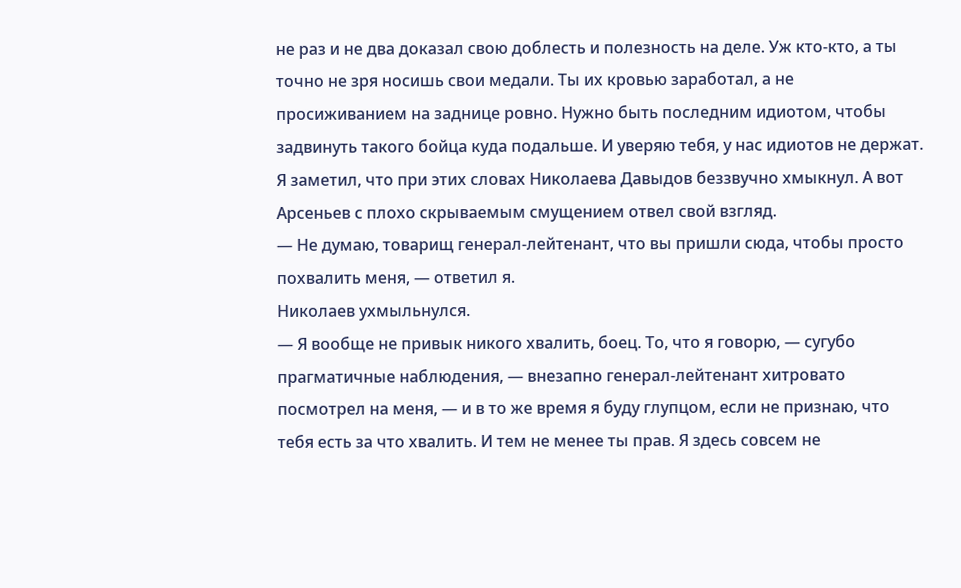не раз и не два доказал свою доблесть и полезность на деле. Уж кто-кто, а ты точно не зря носишь свои медали. Ты их кровью заработал, а не просиживанием на заднице ровно. Нужно быть последним идиотом, чтобы задвинуть такого бойца куда подальше. И уверяю тебя, у нас идиотов не держат.
Я заметил, что при этих словах Николаева Давыдов беззвучно хмыкнул. А вот Арсеньев с плохо скрываемым смущением отвел свой взгляд.
― Не думаю, товарищ генерал-лейтенант, что вы пришли сюда, чтобы просто похвалить меня, ― ответил я.
Николаев ухмыльнулся.
― Я вообще не привык никого хвалить, боец. То, что я говорю, — сугубо прагматичные наблюдения, ― внезапно генерал-лейтенант хитровато посмотрел на меня, ― и в то же время я буду глупцом, если не признаю, что тебя есть за что хвалить. И тем не менее ты прав. Я здесь совсем не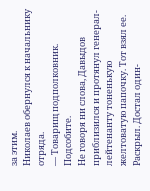за этим.
Николаев обернулся к начальнику отряда.
― Товарищ подполковник. Подсобите.
Не говоря ни слова, Давыдов приблизился и протянул генерал-лейтенанту тоненькую желтоватую папочку. Тот взял ее. Раскрыл. Достал один-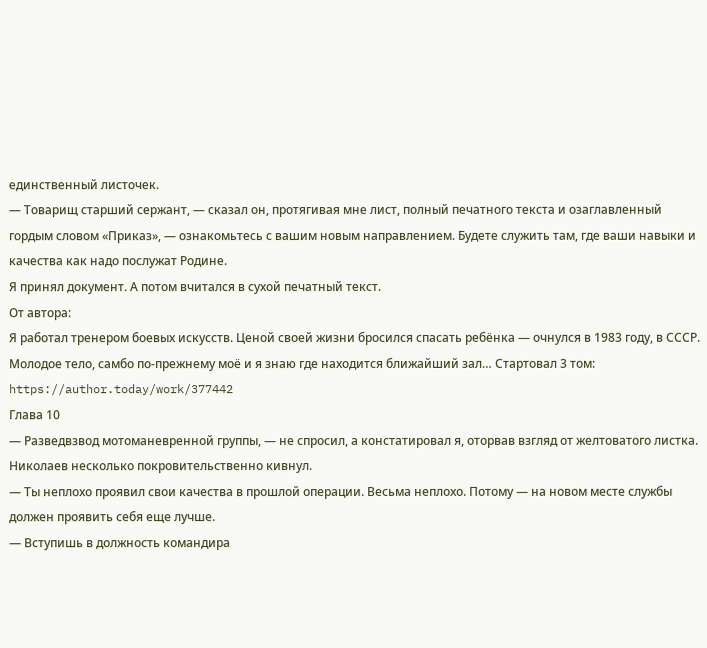единственный листочек.
― Товарищ старший сержант, ― сказал он, протягивая мне лист, полный печатного текста и озаглавленный гордым словом «Приказ», ― ознакомьтесь с вашим новым направлением. Будете служить там, где ваши навыки и качества как надо послужат Родине.
Я принял документ. А потом вчитался в сухой печатный текст.
От автора:
Я работал тренером боевых искусств. Ценой своей жизни бросился спасать ребёнка — очнулся в 1983 году, в СССР. Молодое тело, самбо по-прежнему моё и я знаю где находится ближайший зал… Стартовал 3 том: https://author.today/work/377442
Глава 10
— Разведвзвод мотоманевренной группы, — не спросил, а констатировал я, оторвав взгляд от желтоватого листка.
Николаев несколько покровительственно кивнул.
— Ты неплохо проявил свои качества в прошлой операции. Весьма неплохо. Потому — на новом месте службы должен проявить себя еще лучше.
— Вступишь в должность командира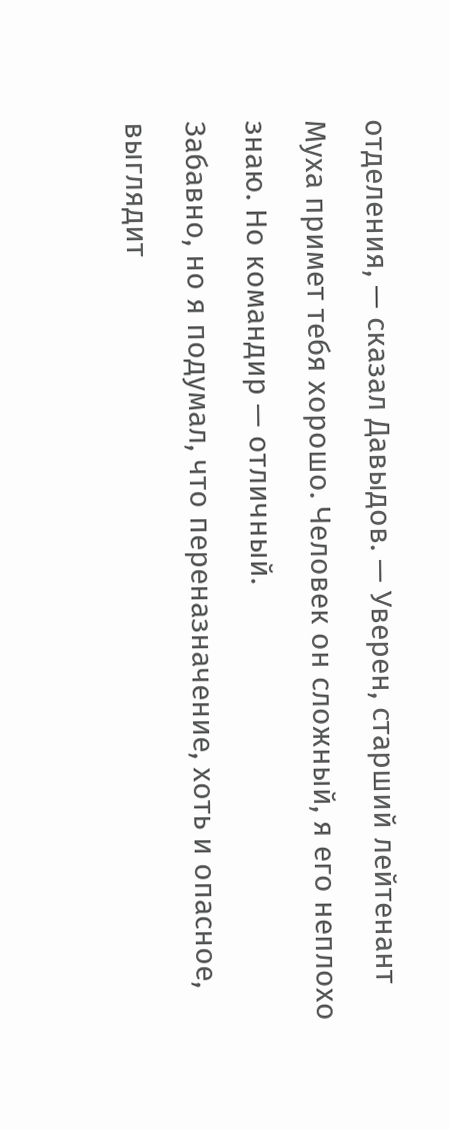отделения, — сказал Давыдов. — Уверен, старший лейтенант Муха примет тебя хорошо. Человек он сложный, я его неплохо знаю. Но командир — отличный.
Забавно, но я подумал, что переназначение, хоть и опасное, выглядит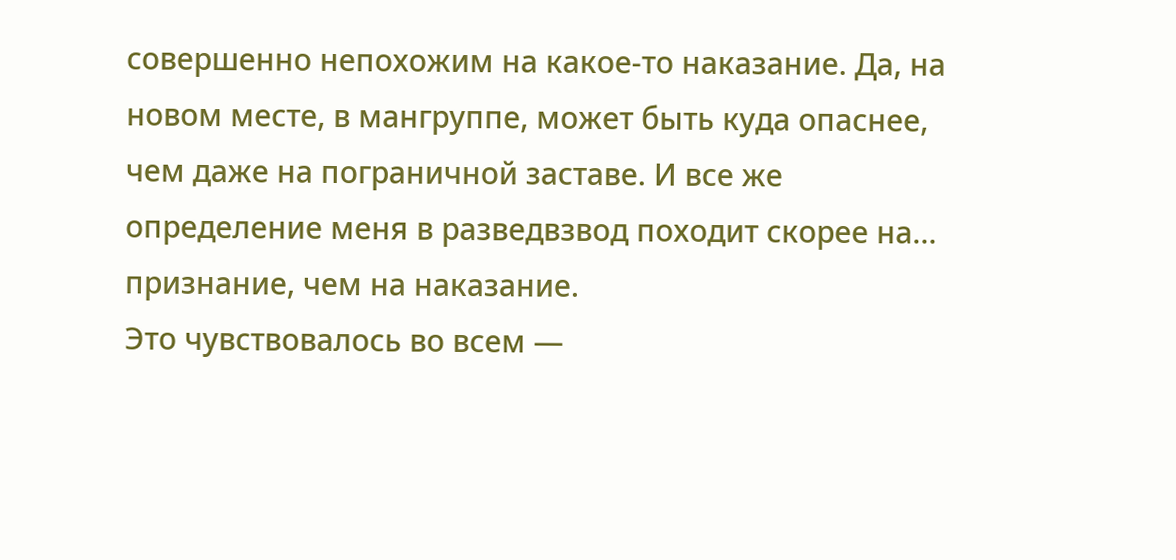совершенно непохожим на какое-то наказание. Да, на новом месте, в мангруппе, может быть куда опаснее, чем даже на пограничной заставе. И все же определение меня в разведвзвод походит скорее на… признание, чем на наказание.
Это чувствовалось во всем —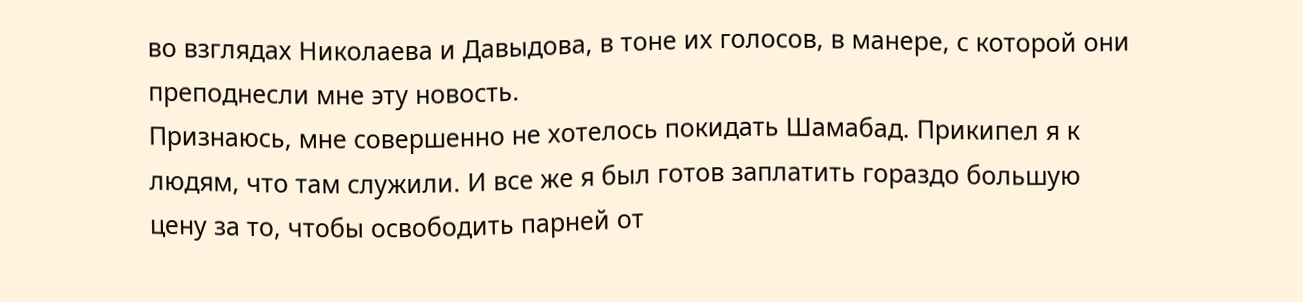во взглядах Николаева и Давыдова, в тоне их голосов, в манере, с которой они преподнесли мне эту новость.
Признаюсь, мне совершенно не хотелось покидать Шамабад. Прикипел я к людям, что там служили. И все же я был готов заплатить гораздо большую цену за то, чтобы освободить парней от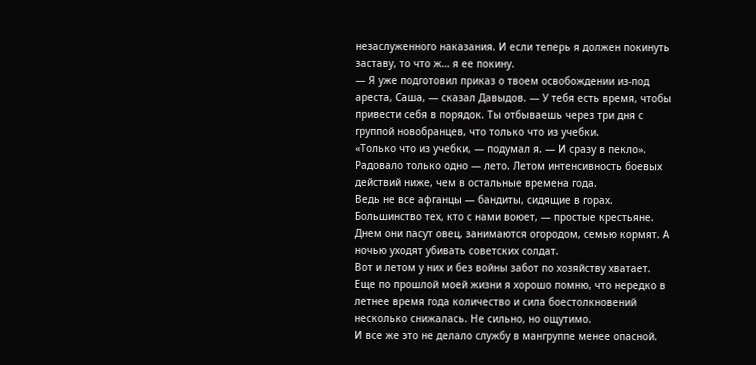незаслуженного наказания. И если теперь я должен покинуть заставу, то что ж… я ее покину.
— Я уже подготовил приказ о твоем освобождении из-под ареста, Саша, — сказал Давыдов. — У тебя есть время, чтобы привести себя в порядок. Ты отбываешь через три дня с группой новобранцев, что только что из учебки.
«Только что из учебки, — подумал я. — И сразу в пекло».
Радовало только одно — лето. Летом интенсивность боевых действий ниже, чем в остальные времена года.
Ведь не все афганцы — бандиты, сидящие в горах. Большинство тех, кто с нами воюет, — простые крестьяне. Днем они пасут овец, занимаются огородом, семью кормят. А ночью уходят убивать советских солдат.
Вот и летом у них и без войны забот по хозяйству хватает.
Еще по прошлой моей жизни я хорошо помню, что нередко в летнее время года количество и сила боестолкновений несколько снижалась. Не сильно, но ощутимо.
И все же это не делало службу в мангруппе менее опасной.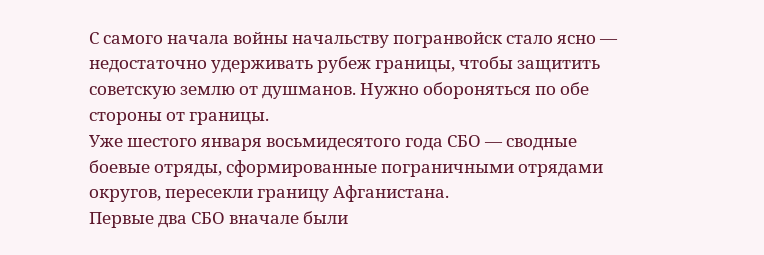С самого начала войны начальству погранвойск стало ясно — недостаточно удерживать рубеж границы, чтобы защитить советскую землю от душманов. Нужно обороняться по обе стороны от границы.
Уже шестого января восьмидесятого года СБО — сводные боевые отряды, сформированные пограничными отрядами округов, пересекли границу Афганистана.
Первые два СБО вначале были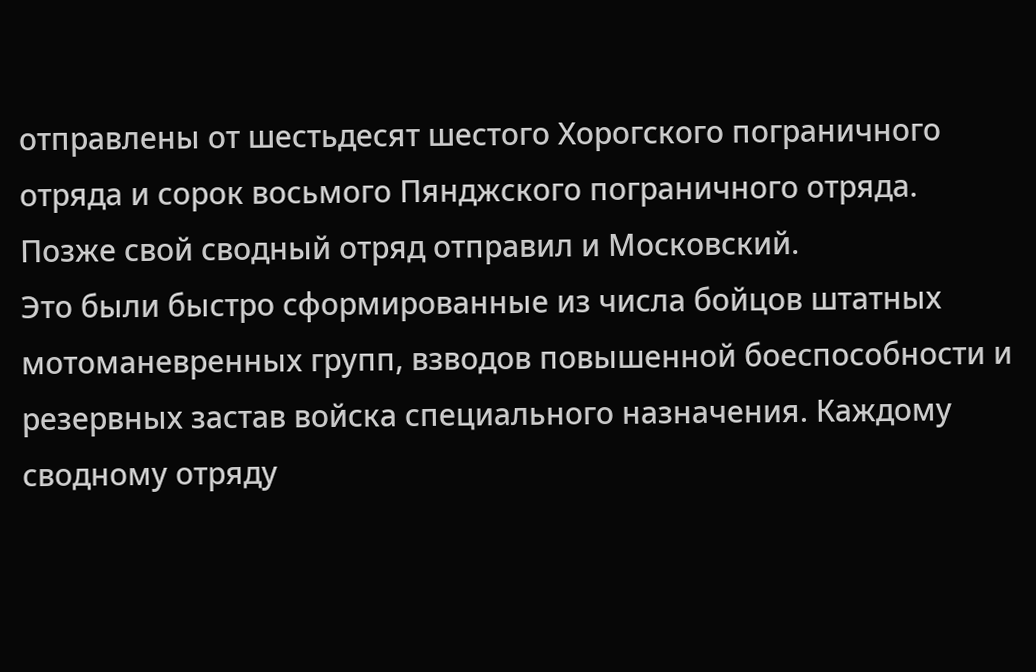отправлены от шестьдесят шестого Хорогского пограничного отряда и сорок восьмого Пянджского пограничного отряда. Позже свой сводный отряд отправил и Московский.
Это были быстро сформированные из числа бойцов штатных мотоманевренных групп, взводов повышенной боеспособности и резервных застав войска специального назначения. Каждому сводному отряду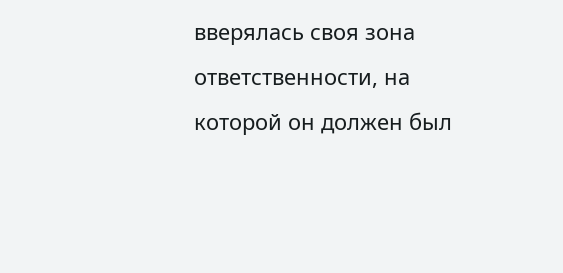вверялась своя зона ответственности, на которой он должен был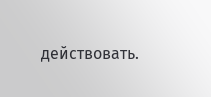действовать.